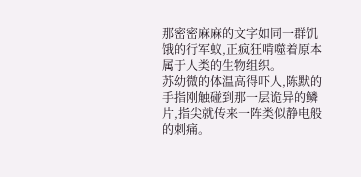那密密麻麻的文字如同一群饥饿的行军蚁,正疯狂啃噬着原本属于人类的生物组织。
苏幼微的体温高得吓人,陈默的手指刚触碰到那一层诡异的鳞片,指尖就传来一阵类似静电般的刺痛。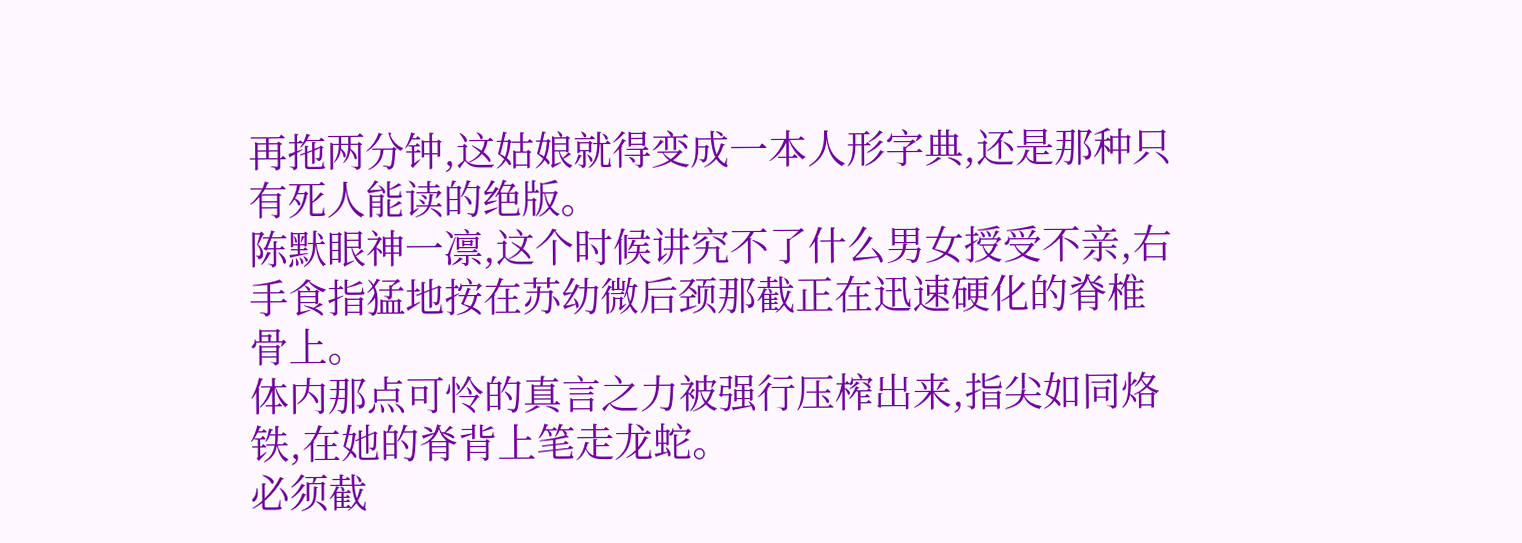再拖两分钟,这姑娘就得变成一本人形字典,还是那种只有死人能读的绝版。
陈默眼神一凛,这个时候讲究不了什么男女授受不亲,右手食指猛地按在苏幼微后颈那截正在迅速硬化的脊椎骨上。
体内那点可怜的真言之力被强行压榨出来,指尖如同烙铁,在她的脊背上笔走龙蛇。
必须截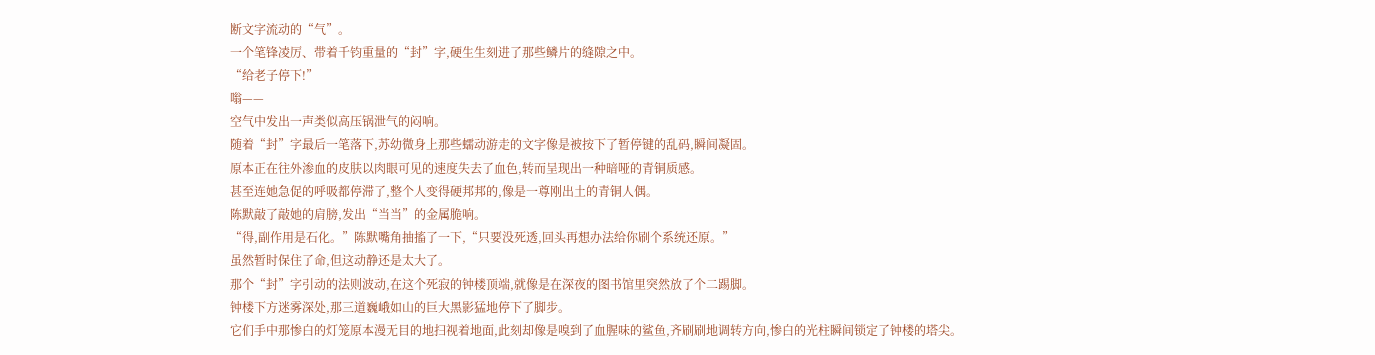断文字流动的“气”。
一个笔锋凌厉、带着千钧重量的“封”字,硬生生刻进了那些鳞片的缝隙之中。
“给老子停下!”
嗡——
空气中发出一声类似高压锅泄气的闷响。
随着“封”字最后一笔落下,苏幼微身上那些蠕动游走的文字像是被按下了暂停键的乱码,瞬间凝固。
原本正在往外渗血的皮肤以肉眼可见的速度失去了血色,转而呈现出一种暗哑的青铜质感。
甚至连她急促的呼吸都停滞了,整个人变得硬邦邦的,像是一尊刚出土的青铜人偶。
陈默敲了敲她的肩膀,发出“当当”的金属脆响。
“得,副作用是石化。”陈默嘴角抽搐了一下,“只要没死透,回头再想办法给你刷个系统还原。”
虽然暂时保住了命,但这动静还是太大了。
那个“封”字引动的法则波动,在这个死寂的钟楼顶端,就像是在深夜的图书馆里突然放了个二踢脚。
钟楼下方迷雾深处,那三道巍峨如山的巨大黑影猛地停下了脚步。
它们手中那惨白的灯笼原本漫无目的地扫视着地面,此刻却像是嗅到了血腥味的鲨鱼,齐刷刷地调转方向,惨白的光柱瞬间锁定了钟楼的塔尖。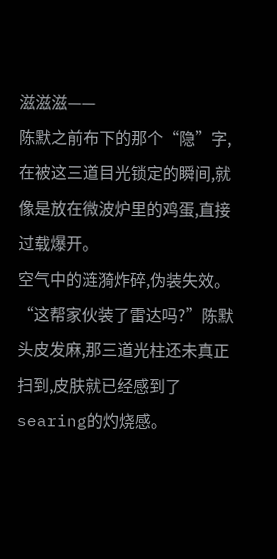滋滋滋——
陈默之前布下的那个“隐”字,在被这三道目光锁定的瞬间,就像是放在微波炉里的鸡蛋,直接过载爆开。
空气中的涟漪炸碎,伪装失效。
“这帮家伙装了雷达吗?”陈默头皮发麻,那三道光柱还未真正扫到,皮肤就已经感到了searing的灼烧感。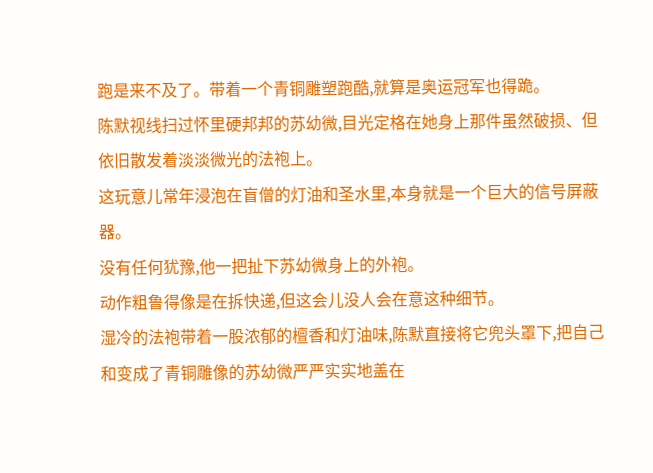跑是来不及了。带着一个青铜雕塑跑酷,就算是奥运冠军也得跪。
陈默视线扫过怀里硬邦邦的苏幼微,目光定格在她身上那件虽然破损、但依旧散发着淡淡微光的法袍上。
这玩意儿常年浸泡在盲僧的灯油和圣水里,本身就是一个巨大的信号屏蔽器。
没有任何犹豫,他一把扯下苏幼微身上的外袍。
动作粗鲁得像是在拆快递,但这会儿没人会在意这种细节。
湿冷的法袍带着一股浓郁的檀香和灯油味,陈默直接将它兜头罩下,把自己和变成了青铜雕像的苏幼微严严实实地盖在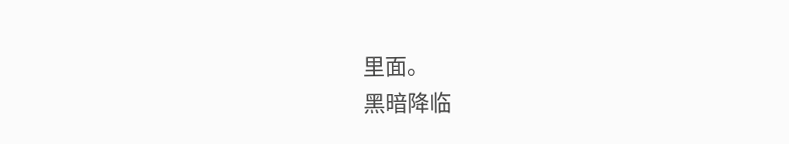里面。
黑暗降临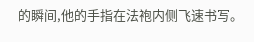的瞬间,他的手指在法袍内侧飞速书写。